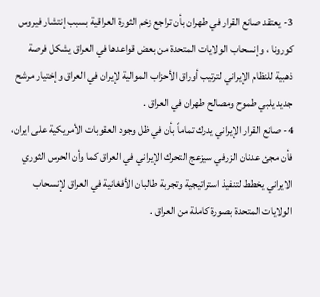3- يعتقد صانع القرار في طهران بأن تراجع زخم الثورة العراقية بسبب إنتشار فيروس كورونا ، وإنسحاب الولايات المتحدة من بعض قواعدها في العراق يشكل فرصة ذهبية للنظام الإيراني لترتيب أوراق الأحزاب الموالية لإيران في العراق وإختيار مرشح جديد يلبي طموح ومصالح طهران في العراق .
4- صانع القرار الإيراني يدرك تماماً بأن في ظل وجود العقوبات الأمريكية على ايران، فأن مجئ عدنان الزرفي سيزعج التحرك الإيراني في العراق كما وأن الحرس الثوري الايراني يخطط لتنفيذ استراتيجية وتجربة طالبان الأفغانية في العراق لإنسحاب الولايات المتحدة بصورة كاملة من العراق .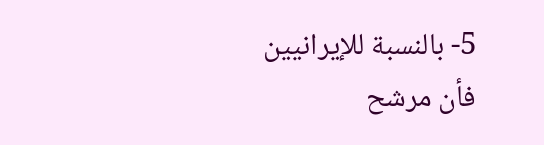5- بالنسبة للإيرانيين فأن مرشح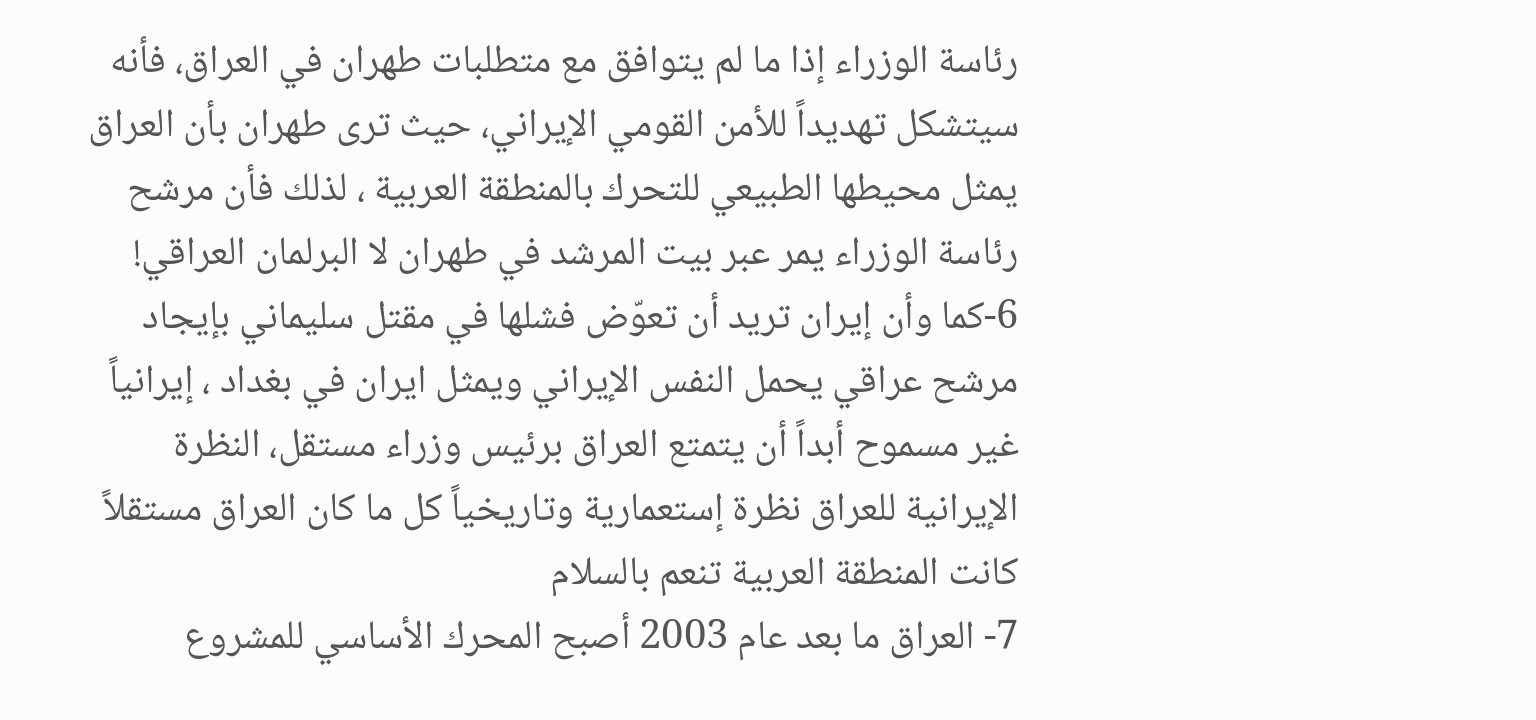رئاسة الوزراء إذا ما لم يتوافق مع متطلبات طهران في العراق، فأنه سيتشكل تهديداً للأمن القومي الإيراني، حيث ترى طهران بأن العراق يمثل محيطها الطبيعي للتحرك بالمنطقة العربية ، لذلك فأن مرشح رئاسة الوزراء يمر عبر بيت المرشد في طهران لا البرلمان العراقي!
6-كما وأن إيران تريد أن تعوّض فشلها في مقتل سليماني بإيجاد مرشح عراقي يحمل النفس الإيراني ويمثل ايران في بغداد ، إيرانياً غير مسموح أبداً أن يتمتع العراق برئيس وزراء مستقل، النظرة الإيرانية للعراق نظرة إستعمارية وتاريخياً كل ما كان العراق مستقلاً كانت المنطقة العربية تنعم بالسلام
7- العراق ما بعد عام 2003 أصبح المحرك الأساسي للمشروع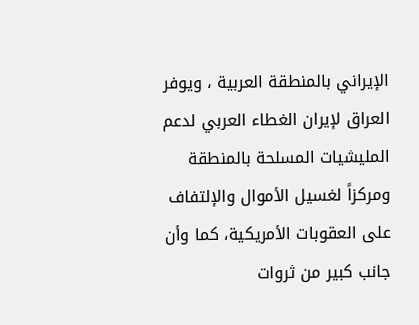الإيراني بالمنطقة العربية ، ويوفر العراق لإيران الغطاء العربي لدعم المليشيات المسلحة بالمنطقة ومركزاً لغسيل الأموال والإلتفاف على العقوبات الأمريكية، كما وأن جانب كبير من ثروات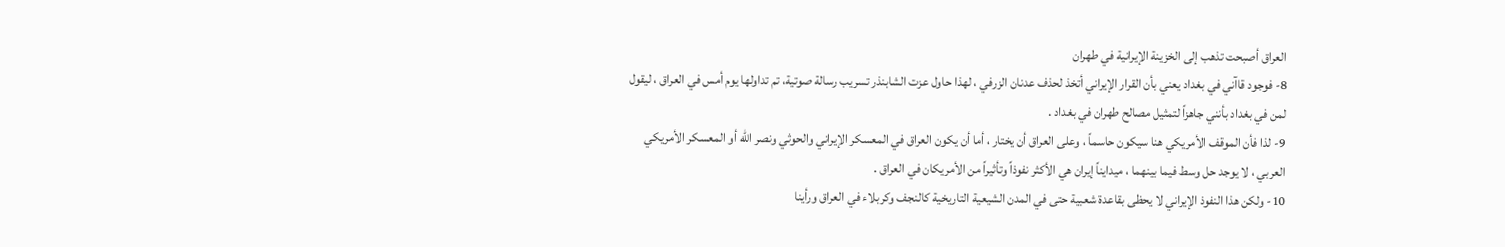العراق أصبحت تذهب إلى الخزينة الإيرانية في طهران
8- فوجود قاآني في بغداد يعني بأن القرار الإيراني أتخذ لحذف عدنان الزرفي ، لهذا حاول عزت الشابنذر تسريب رسالة صوتية، تم تداولها يوم أمس في العراق ، ليقول لمن في بغداد بأنني جاهزاً لتمثيل مصالح طهران في بغداد .
9- لذا فأن الموقف الأمريكي هنا سيكون حاسماً ، وعلى العراق أن يختار ، أما أن يكون العراق في المعسكر الإيراني والحوثي ونصر الله أو المعسكر الأمريكي العربي ، لا يوجد حل وسط فيما بينهما ، ميدايناً إيران هي الأكثر نفوذاً وتأثيراً من الأمريكان في العراق .
10- ولكن هذا النفوذ الإيراني لا يحظى بقاعدة شعبية حتى في المدن الشيعية التاريخية كالنجف وكربلاء في العراق ورأينا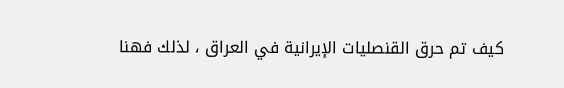كيف تم حرق القنصليات الإيرانية في العراق ، لذلك فهنا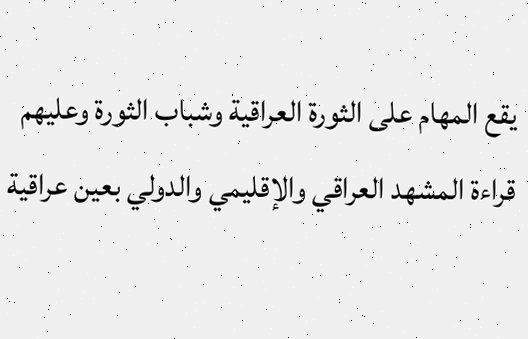يقع المهام على الثورة العراقية وشباب الثورة وعليهم قراءة المشهد العراقي والإقليمي والدولي بعين عراقية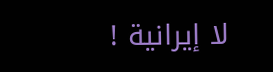لا إيرانية !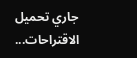جاري تحميل الاقتراحات...